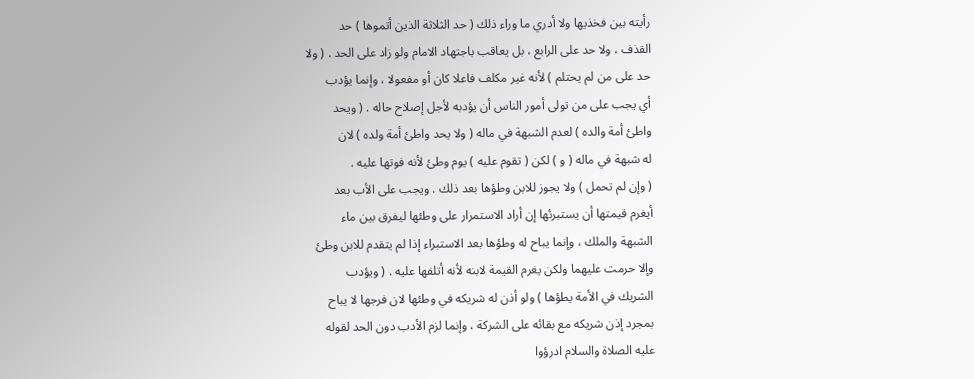رأيته بين فخذيها ولا أدري ما وراء ذلك ( حد الثلاثة الذين أتموها ) حد
القذف ، ولا حد على الرابع ، بل يعاقب باجتهاد الامام ولو زاد على الحد . ( ولا
حد على من لم يحتلم ) لأنه غير مكلف فاعلا كان أو مفعولا ، وإنما يؤدب
أي يجب على من تولى أمور الناس أن يؤدبه لأجل إصلاح حاله . ( ويحد
واطئ أمة والده ) لعدم الشبهة في ماله ( ولا يحد واطئ أمة ولده ) لان
له شبهة في ماله ( و ) لكن ( تقوم عليه ) يوم وطئ لأنه فوتها عليه .
( وإن لم تحمل ) ولا يجوز للابن وطؤها بعد ذلك . ويجب على الأب بعد
أيغرم قيمتها أن يستبرئها إن أراد الاستمرار على وطئها ليفرق بين ماء
الشبهة والملك ، وإنما يباح له وطؤها بعد الاستبراء إذا لم يتقدم للابن وطئ
وإلا حرمت عليهما ولكن يغرم القيمة لابنه لأنه أتلفها عليه . ( ويؤدب
الشريك في الأمة يطؤها ) ولو أذن له شريكه في وطئها لان فرجها لا يباح
بمجرد إذن شريكه مع بقائه على الشركة ، وإنما لزم الأدب دون الحد لقوله
عليه الصلاة والسلام ادرؤوا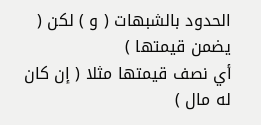الحدود بالشبهات ( و ) لكن ( يضمن قيمتها )
أي نصف قيمتها مثلا ( إن كان له مال )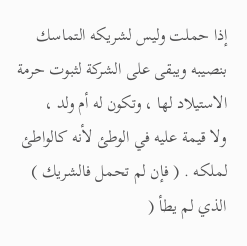إذا حملت وليس لشريكه التماسك
بنصيبه ويبقى على الشركة لثبوت حرمة الاستيلاد لها ، وتكون له أم ولد ،
ولا قيمة عليه في الوطئ لأنه كالواطئ لملكه . ( فإن لم تحمل فالشريك )
الذي لم يطأ (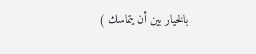بالخيار بين أن يتماسك )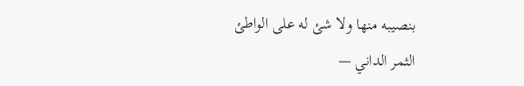بنصيبه منها ولا شئ له على الواطئ
الثمر الداني —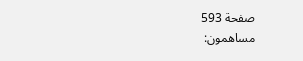صفحة 593
مساهمون: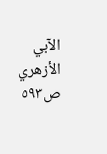الآبي الأزهري
ص٥٩٣